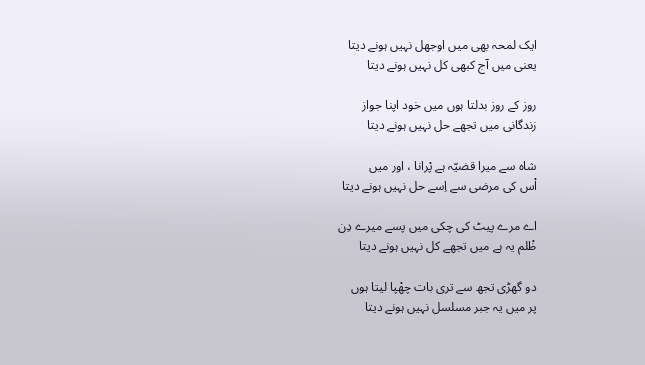ایک لمحہ بھی میں اوجھل نہیں ہونے دیتا
یعنی میں آج کبھی کل نہیں ہونے دیتا

روز کے روز بدلتا ہوں میں خود اپنا جواز
زندگانی میں تجھے حل نہیں ہونے دیتا

شاہ سے میرا قضیّہ ہے پْرانا ، اور میں
اْس کی مرضی سے اِسے حل نہیں ہونے دیتا

اے مرے پیٹ کی چکی میں پسے میرے دِن
ظْلم یہ ہے میں تجھے کل نہیں ہونے دیتا

دو گھڑی تجھ سے تری بات چھْپا لیتا ہوں
پر میں یہ جبر مسلسل نہیں ہونے دیتا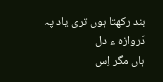بند رکھتا ہوں تری یاد پہ دَروازہ ء دل
ہاں مگر اِس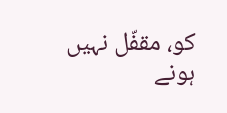کو، مقفّل نہیں ہونے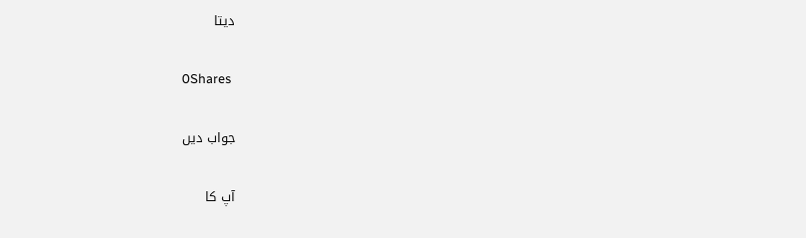دیتا

0Shares

جواب دیں

آپ کا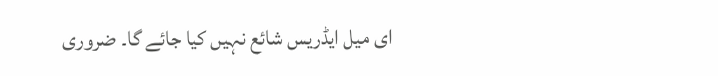ای میل ایڈریس شائع نہیں کیا جائے گا۔ ضروری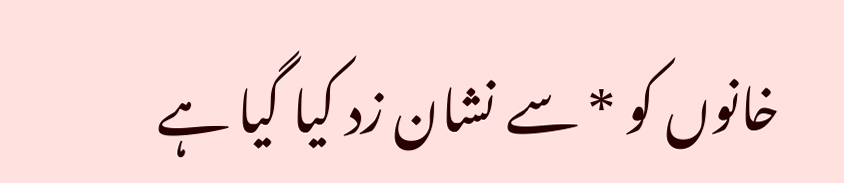خانوں کو * سے نشان زد کیا گیا ہے